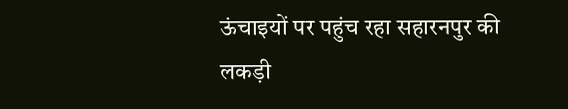ऊंचाइयों पर पहुंच रहा सहारनपुर की लकड़ी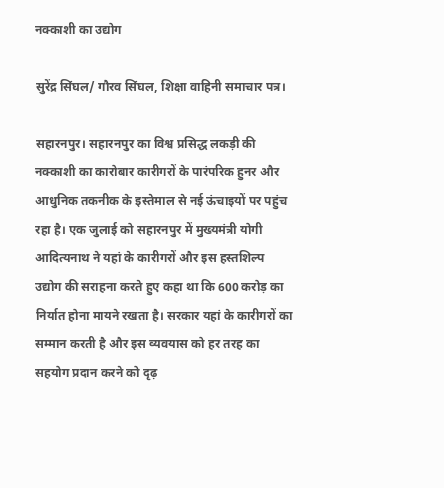नक्काशी का उद्योग

सुरेंद्र सिंघल/ गौरव सिंघल, शिक्षा वाहिनी समाचार पत्र।

सहारनपुर। सहारनपुर का विश्व प्रसिद्ध लकड़ी की नक्काशी का कारोबार कारीगरों के पारंपरिक हुनर और आधुनिक तकनीक के इस्तेमाल से नई ऊंचाइयों पर पहुंच रहा है। एक जुलाई को सहारनपुर में मुख्यमंत्री योगी आदित्यनाथ ने यहां के कारीगरों और इस हस्तशिल्प उद्योग की सराहना करते हुए कहा था कि 600 करोड़ का निर्यात होना मायने रखता है। सरकार यहां के कारीगरों का सम्मान करती है और इस व्यवयास को हर तरह का सहयोग प्रदान करने को दृढ़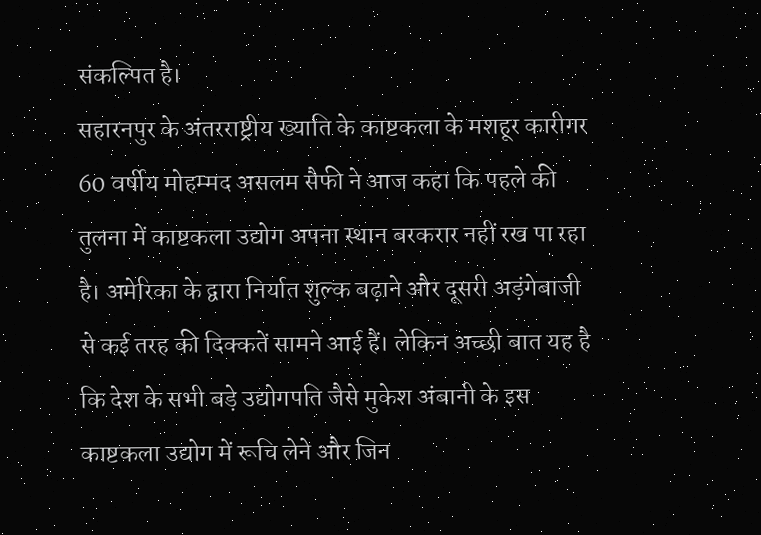संकल्पित है।
सहारनपुर के अंतरराष्ट्रीय ख्याति के काष्टकला के मशहूर कारीगर 60 वर्षीय मोहम्मद असलम सैफी ने आज कहा कि पहले की तुलना में काष्टकला उद्योग अपना स्थान बरकरार नहीं रख पा रहा है। अमेरिका के द्वारा निर्यात शुल्क बढ़ाने और दूसरी अड़ंगेबाजी से कई तरह की दिक्कतें सामने आई हैं। लेकिन अच्छी बात यह है कि देश के सभी बड़े उद्योगपति जैसे मुकेश अंबानी के इस काष्टकला उद्योग में रूचि लेने और जिन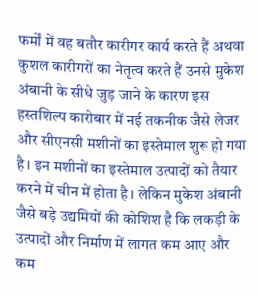फर्मों में वह बतौर कारीगर कार्य करते हैं अथवा कुशल कारीगरों का नेतृत्व करते हैं उनसे मुकेश अंबानी के सीधे जुड़ जाने के कारण इस हस्तशिल्प कारोबार में नई तकनीक जैसे लेजर और सीएनसी मशीनों का इस्तेमाल शुरू हो गया है। इन मशीनों का इस्तेमाल उत्पादों को तैयार करने में चीन में होता है। लेकिन मुकेश अंबानी जैसे बड़े उद्यमियों की कोशिश है कि लकड़ी के उत्पादों और निर्माण में लागत कम आए और कम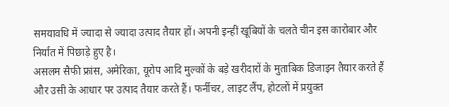समयावधि में ज्यादा से ज्यादा उत्पाद तैयार हों। अपनी इन्हीं खूबियों के चलते चीन इस कारोबार और निर्यात में पिछाड़े हुए है।
असलम सैफी फ्रांस, अमेरिका, यूरोप आदि मुल्कों के बड़े खरीदारों के मुताबिक डिजाइन तैयार करते हैं और उसी के आधार पर उत्पाद तैयार करते हैं। फर्नीचर, लाइट लैंप, होटलों में प्रयुक्त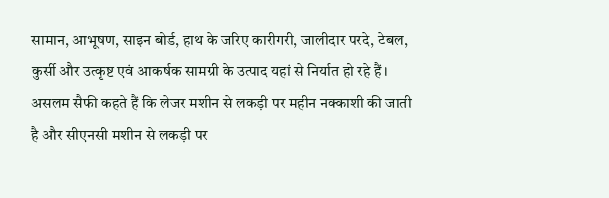सामान, आभूषण, साइन बोर्ड, हाथ के जरिए कारीगरी, जालीदार परदे, टेबल, कुर्सी और उत्कृष्ट एवं आकर्षक सामग्री के उत्पाद यहां से निर्यात हो रहे हैं। असलम सैफी कहते हैं कि लेजर मशीन से लकड़ी पर महीन नक्काशी की जाती है और सीएनसी मशीन से लकड़ी पर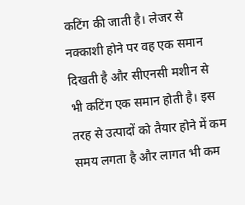कटिंग की जाती है। लेजर से नक्काशी होने पर वह एक समान दिखती है और सीएनसी मशीन से भी कटिंग एक समान होती है। इस तरह से उत्पादों को तैयार होने में कम समय लगता है और लागत भी कम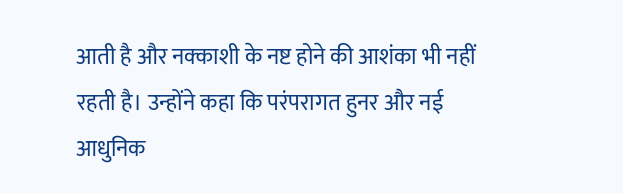आती है और नक्काशी के नष्ट होने की आशंका भी नहीं रहती है। उन्होंने कहा कि परंपरागत हुनर और नई आधुनिक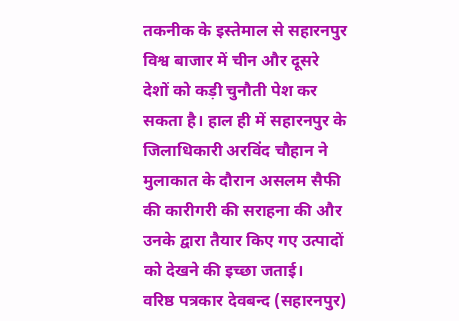तकनीक के इस्तेमाल से सहारनपुर विश्व बाजार में चीन और दूसरे देशों को कड़ी चुनौती पेश कर सकता है। हाल ही में सहारनपुर के जिलाधिकारी अरविंद चौहान ने मुलाकात के दौरान असलम सैफी की कारीगरी की सराहना की और उनके द्वारा तैयार किए गए उत्पादों को देखने की इच्छा जताई।
वरिष्ठ पत्रकार देवबन्द (सहारनपुर)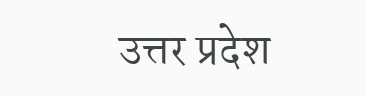उत्तर प्रदेश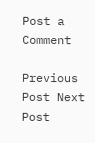Post a Comment

Previous Post Next Post